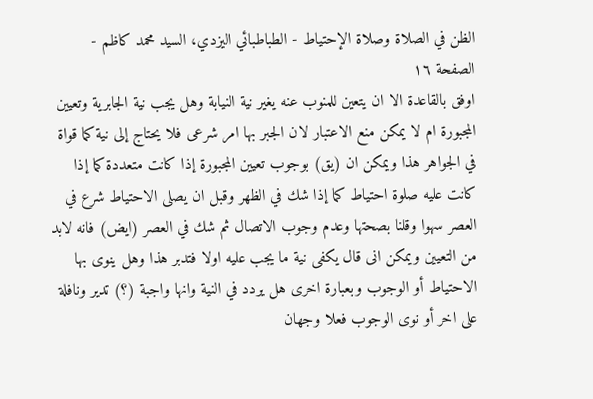الظن في الصلاة وصلاة الإحتياط - الطباطبائي اليزدي، السيد محمد كاظم - الصفحة ١٦
اوفق بالقاعدة الا ان يتعين للمنوب عنه يغير نية النيابة وهل يجب نية الجابرية وتعيين المجبورة ام لا يمكن منع الاعتبار لان الجبر بها امر شرعى فلا يحتاج إلى نية كما قواة في الجواهر هذا ويمكن ان (يق) بوجوب تعيين المجبورة إذا كانت متعددة كما إذا كانت عليه صلوة احتياط كما إذا شك في الظهر وقبل ان يصلى الاحتياط شرع في العصر سهوا وقلنا بصحتها وعدم وجوب الاتصال ثم شك في العصر (ايض) فانه لابد من التعيين ويمكن انى قال يكفى نية ما يجب عليه اولا فتدبر هذا وهل ينوى بها الاحتياط أو الوجوب وبعبارة اخرى هل يردد في النية وانها واجبة (؟) تدير ونافلة على اخر أو نوى الوجوب فعلا وجهان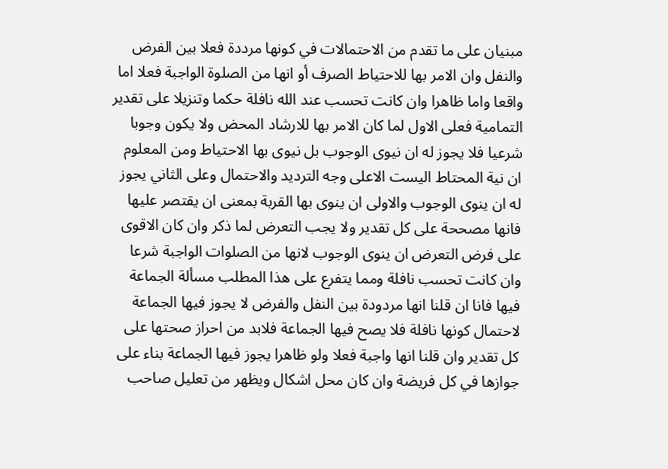مبنيان على ما تقدم من الاحتمالات في كونها مرددة فعلا بين الفرض والنفل وان الامر بها للاحتياط الصرف أو انها من الصلوة الواجبة فعلا اما واقعا واما ظاهرا وان كانت تحسب عند الله نافلة حكما وتنزيلا على تقدير التمامية فعلى الاول لما كان الامر بها للارشاد المحض ولا يكون وجوبا شرعيا فلا يجوز له ان نيوى الوجوب بل نيوى بها الاحتياط ومن المعلوم ان نية المحتاط اليست الاعلى وجه الترديد والاحتمال وعلى الثاني يجوز له ان ينوى الوجوب والاولى ان ينوى بها القربة بمعنى ان يقتصر عليها فانها مصححة على كل تقدير ولا يجب التعرض لما ذكر وان كان الاقوى على فرض التعرض ان ينوى الوجوب لانها من الصلوات الواجبة شرعا وان كانت تحسب نافلة ومما يتفرع على هذا المطلب مسألة الجماعة فيها فانا ان قلنا انها مردودة بين النفل والفرض لا يجوز فيها الجماعة لاحتمال كونها نافلة فلا يصح فيها الجماعة فلابد من احراز صحتها على كل تقدير وان قلنا انها واجبة فعلا ولو ظاهرا يجوز فيها الجماعة بناء على جوازها في كل فريضة وان كان محل اشكال ويظهر من تعليل صاحب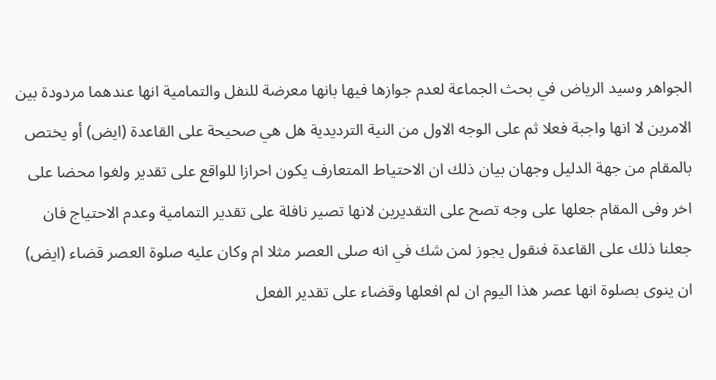الجواهر وسيد الرياض في بحث الجماعة لعدم جوازها فيها بانها معرضة للنفل والتمامية انها عندهما مردودة بين الامرين لا انها واجبة فعلا ثم على الوجه الاول من النية الترديدية هل هي صحيحة على القاعدة (ايض) أو يختص بالمقام من جهة الدليل وجهان بيان ذلك ان الاحتياط المتعارف يكون احرازا للواقع على تقدير ولغوا محضا على اخر وفى المقام جعلها على وجه تصح على التقديرين لانها تصير نافلة على تقدير التمامية وعدم الاحتياج فان جعلنا ذلك على القاعدة فنقول يجوز لمن شك في انه صلى العصر مثلا ام وكان عليه صلوة العصر قضاء (ايض) ان ينوى بصلوة انها عصر هذا اليوم ان لم افعلها وقضاء على تقدير الفعل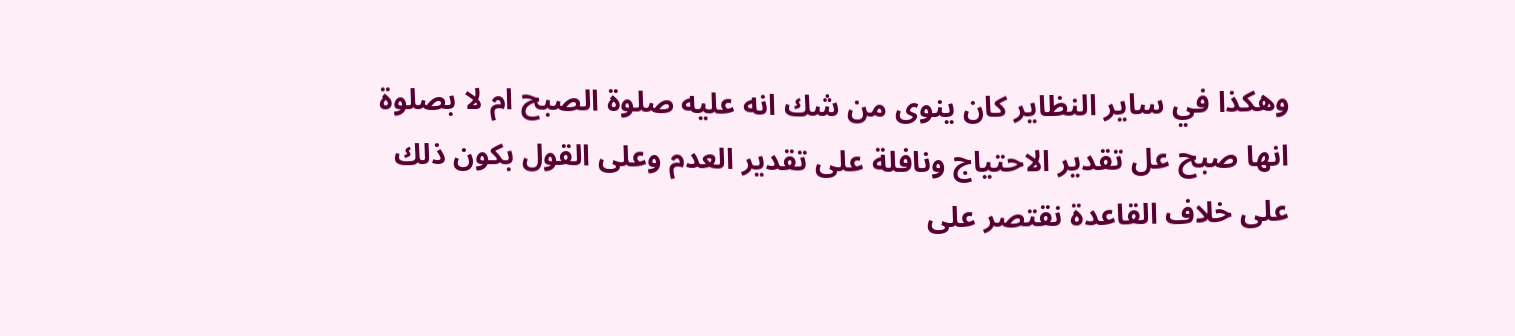وهكذا في ساير النظاير كان ينوى من شك انه عليه صلوة الصبح ام لا بصلوة انها صبح عل تقدير الاحتياج ونافلة على تقدير العدم وعلى القول بكون ذلك على خلاف القاعدة نقتصر على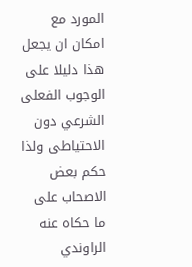المورد مع امكان ان يجعل هذا دليلا على الوجوب الفعلى الشرعي دون الاحتياطى ولذا حكم بعض الاصحاب على ما حكاه عنه الراوندي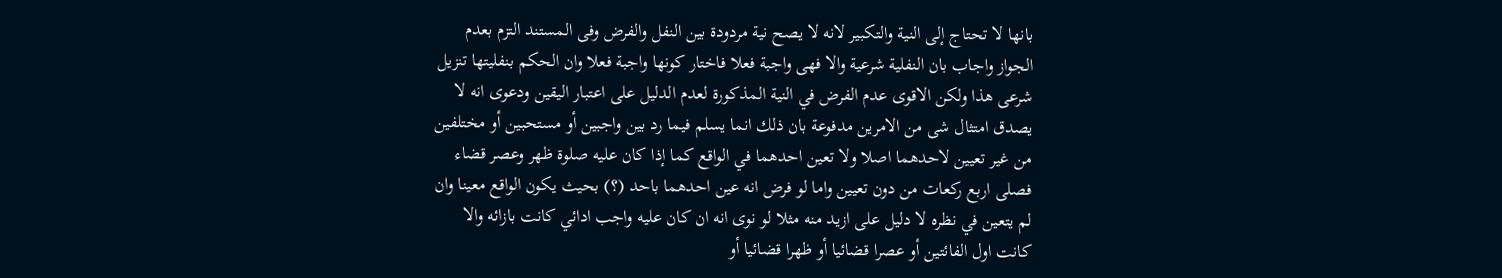بانها لا تحتاج إلى النية والتكبير لانه لا يصح نية مردودة بين النفل والفرض وفى المستند التزم بعدم الجواز واجاب بان النفلية شرعية والا فهى واجبة فعلا فاختار كونها واجبة فعلا وان الحكم بنفليتها تنزيل شرعى هذا ولكن الاقوى عدم الفرض في النية المذكورة لعدم الدليل على اعتبار اليقين ودعوى انه لا يصدق امتثال شى من الامرين مدفوعة بان ذلك انما يسلم فيما رد بين واجبين أو مستحبين أو مختلفين من غير تعيين لاحدهما اصلا ولا تعين احدهما في الواقع كما إذا كان عليه صلوة ظهر وعصر قضاء فصلى اربع ركعات من دون تعيين واما لو فرض انه عين احدهما باحد (؟) بحيث يكون الواقع معينا وان لم يتعين في نظره لا دليل على ازيد منه مثلا لو نوى انه ان كان عليه واجب ادائي كانت بازائه والا كانت اول الفائتين أو عصرا قضائيا أو ظهرا قضائيا أو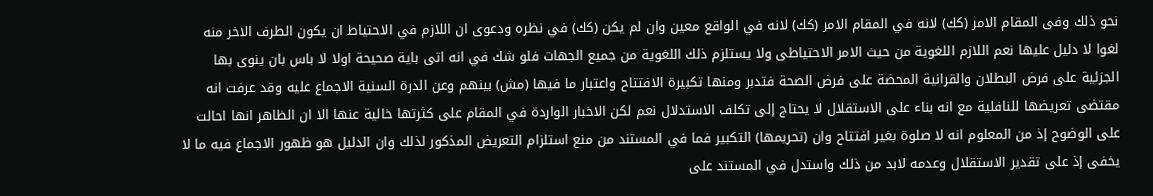نحو ذلك وفى المقام الامر (كك) لانه في المقام الامر (كك) لانه في الواقع معين وان لم يكن (كك) في نظره ودعوى ان اللازم في الاحتياط ان يكون الطرف الاخر منه لغوا لا دليل عليها نعم اللازم اللغوية من حيث الامر الاحتياطى ولا يستلزم ذلك اللغوية من جميع الجهات فلو شك في انه اتى باية صحيحة اولا لا باس بان ينوى بها الجزئية على فرض البطلان والقرانية المحضة على فرض الصحة فتدبر ومنها تكبيرة الافتتاح واعتبار ما فيها (مش) بينهم وعن الدرة السنية الاجماع عليه وقد عرفت انه مقتضى تعريضها للنافلية مع انه بناء على الاستقلال لا يحتاج إلى تكلف الاستدلال نعم لكن الاخبار الواردة في المقام على كثرتها خالية عنها الا ان الظاهر انها احالت على الوضوح إذ من المعلوم انه لا صلوة بغير افتتاح وان (تحريمها) التكبير فما في المستند من منع استلزام التعريض المذكور لذلك وان الدليل هو ظهور الاجماع فيه ما لا يخفى إذ على تقدير الاستقلال وعدمه لابد من ذلك واستدل في المستند على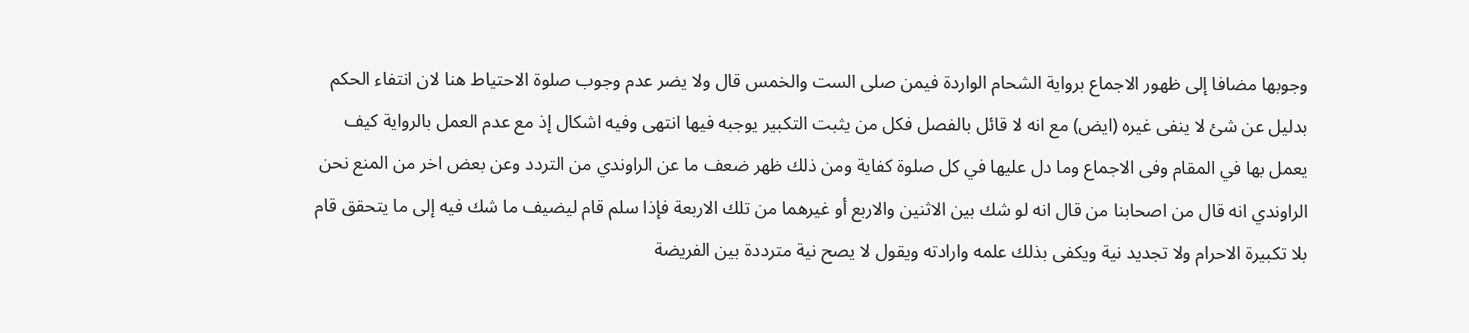وجوبها مضافا إلى ظهور الاجماع برواية الشحام الواردة فيمن صلى الست والخمس قال ولا يضر عدم وجوب صلوة الاحتياط هنا لان انتفاء الحكم بدليل عن شئ لا ينفى غيره (ايض) مع انه لا قائل بالفصل فكل من يثبت التكبير يوجبه فيها انتهى وفيه اشكال إذ مع عدم العمل بالرواية كيف يعمل بها في المقام وفى الاجماع وما دل عليها في كل صلوة كفاية ومن ذلك ظهر ضعف ما عن الراوندي من التردد وعن بعض اخر من المنع نحن الراوندي انه قال من اصحابنا من قال انه لو شك بين الاثنين والاربع أو غيرهما من تلك الاربعة فإذا سلم قام ليضيف ما شك فيه إلى ما يتحقق قام بلا تكبيرة الاحرام ولا تجديد نية ويكفى بذلك علمه وارادته ويقول لا يصح نية مترددة بين الفريضة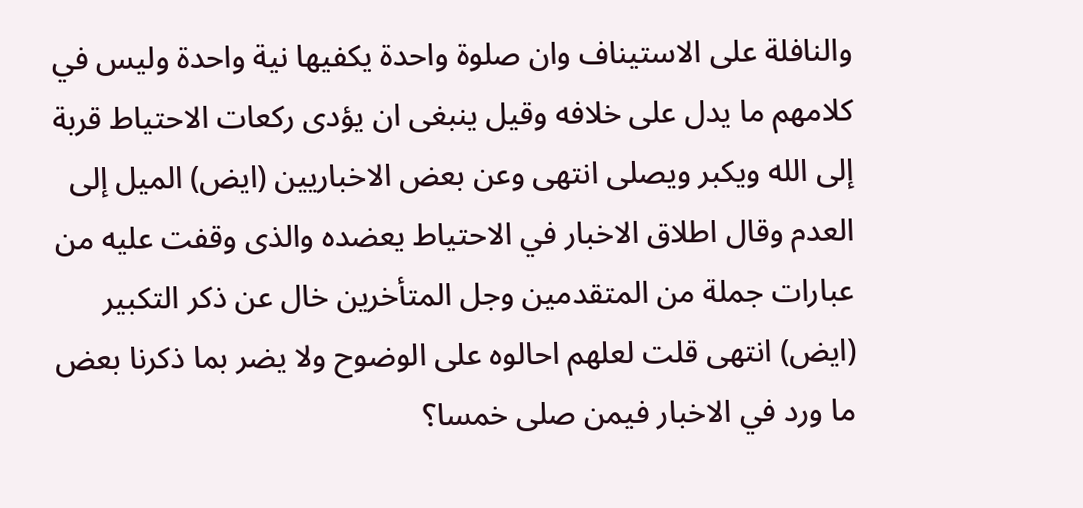والنافلة على الاستيناف وان صلوة واحدة يكفيها نية واحدة وليس في كلامهم ما يدل على خلافه وقيل ينبغى ان يؤدى ركعات الاحتياط قربة إلى الله ويكبر ويصلى انتهى وعن بعض الاخباريين (ايض) الميل إلى العدم وقال اطلاق الاخبار في الاحتياط يعضده والذى وقفت عليه من عبارات جملة من المتقدمين وجل المتأخرين خال عن ذكر التكبير (ايض) انتهى قلت لعلهم احالوه على الوضوح ولا يضر بما ذكرنا بعض ما ورد في الاخبار فيمن صلى خمسا؟